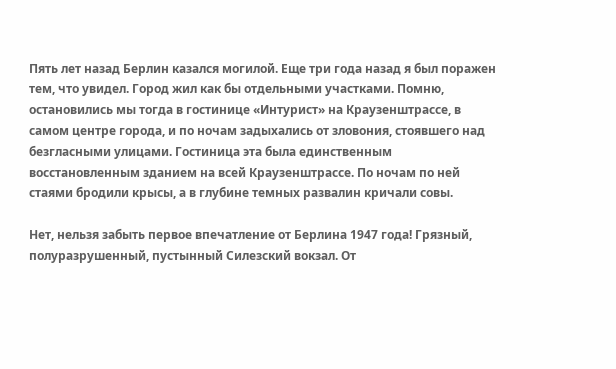Пять лет назад Берлин казался могилой. Еще три года назад я был поражен тем, что увидел. Город жил как бы отдельными участками. Помню, остановились мы тогда в гостинице «Интурист» на Краузенштрассе, в самом центре города, и по ночам задыхались от зловония, стоявшего над безгласными улицами. Гостиница эта была единственным восстановленным зданием на всей Краузенштрассе. По ночам по ней стаями бродили крысы, а в глубине темных развалин кричали совы.

Нет, нельзя забыть первое впечатление от Берлина 1947 года! Грязный, полуразрушенный, пустынный Силезский вокзал. От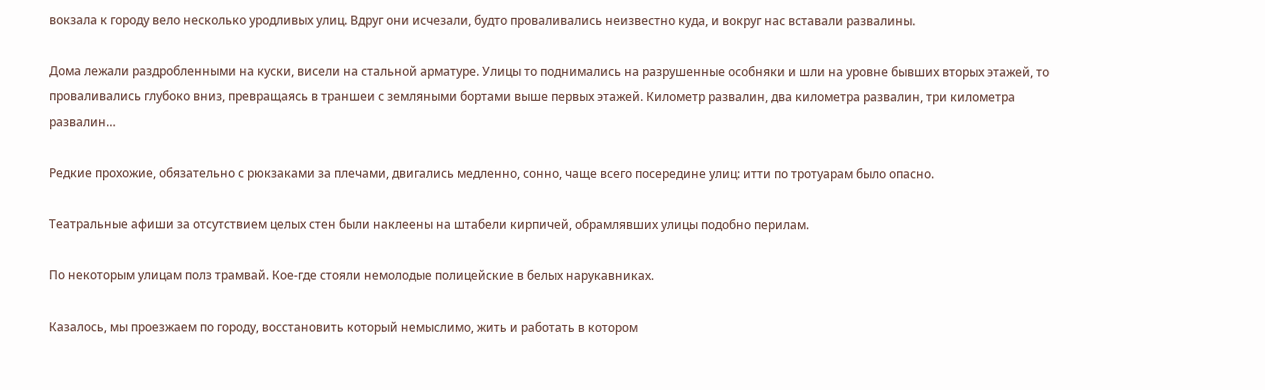вокзала к городу вело несколько уродливых улиц. Вдруг они исчезали, будто проваливались неизвестно куда, и вокруг нас вставали развалины.

Дома лежали раздробленными на куски, висели на стальной арматуре. Улицы то поднимались на разрушенные особняки и шли на уровне бывших вторых этажей, то проваливались глубоко вниз, превращаясь в траншеи с земляными бортами выше первых этажей. Километр развалин, два километра развалин, три километра развалин…

Редкие прохожие, обязательно с рюкзаками за плечами, двигались медленно, сонно, чаще всего посередине улиц: итти по тротуарам было опасно.

Театральные афиши за отсутствием целых стен были наклеены на штабели кирпичей, обрамлявших улицы подобно перилам.

По некоторым улицам полз трамвай. Кое-где стояли немолодые полицейские в белых нарукавниках.

Казалось, мы проезжаем по городу, восстановить который немыслимо, жить и работать в котором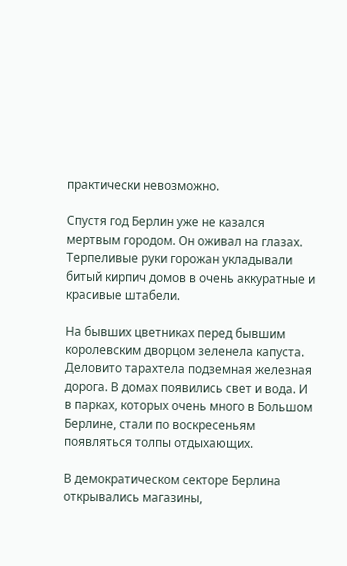практически невозможно.

Спустя год Берлин уже не казался мертвым городом. Он оживал на глазах. Терпеливые руки горожан укладывали битый кирпич домов в очень аккуратные и красивые штабели.

На бывших цветниках перед бывшим королевским дворцом зеленела капуста. Деловито тарахтела подземная железная дорога. В домах появились свет и вода. И в парках, которых очень много в Большом Берлине, стали по воскресеньям появляться толпы отдыхающих.

В демократическом секторе Берлина открывались магазины,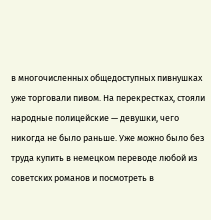в многочисленных общедоступных пивнушках уже торговали пивом. На перекрестках, стояли народные полицейские — девушки, чего никогда не было раньше. Уже можно было без труда купить в немецком переводе любой из советских романов и посмотреть в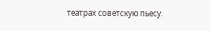театрах советскую пьесу.